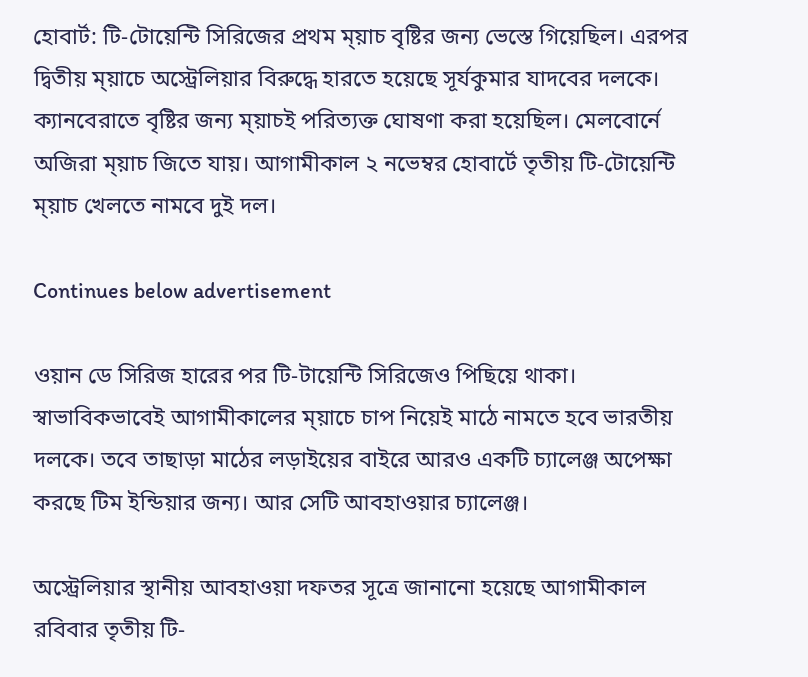হোবার্ট: টি-টোয়েন্টি সিরিজের প্রথম ম্য়াচ বৃষ্টির জন্য ভেস্তে গিয়েছিল। এরপর দ্বিতীয় ম্য়াচে অস্ট্রেলিয়ার বিরুদ্ধে হারতে হয়েছে সূর্যকুমার যাদবের দলকে। ক্যানবেরাতে বৃষ্টির জন্য ম্য়াচই পরিত্যক্ত ঘোষণা করা হয়েছিল। মেলবোর্নে অজিরা ম্য়াচ জিতে যায়। আগামীকাল ২ নভেম্বর হোবার্টে তৃতীয় টি-টোয়েন্টি ম্য়াচ খেলতে নামবে দুই দল।

Continues below advertisement

ওয়ান ডে সিরিজ হারের পর টি-টায়েন্টি সিরিজেও পিছিয়ে থাকা। স্বাভাবিকভাবেই আগামীকালের ম্য়াচে চাপ নিয়েই মাঠে নামতে হবে ভারতীয় দলকে। তবে তাছাড়া মাঠের লড়াইয়ের বাইরে আরও একটি চ্যালেঞ্জ অপেক্ষা করছে টিম ইন্ডিয়ার জন্য। আর সেটি আবহাওয়ার চ্যালেঞ্জ।

অস্ট্রেলিয়ার স্থানীয় আবহাওয়া দফতর সূত্রে জানানো হয়েছে আগামীকাল রবিবার তৃতীয় টি-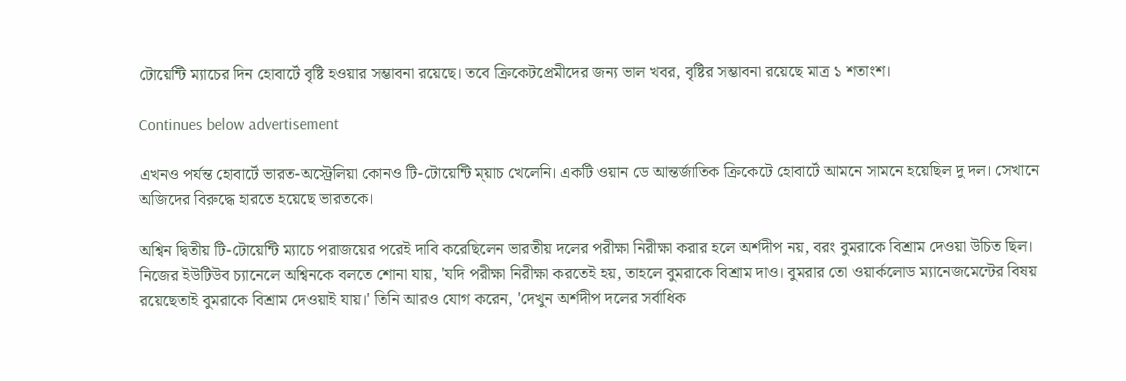টোয়েন্টি ম্যাচের দিন হোবার্টে বৃষ্টি হওয়ার সম্ভাবনা রয়েছে। তবে ক্রিকেটপ্রেমীদের জন্য ভাল খবর, বৃষ্টির সম্ভাবনা রয়েছে মাত্র ১ শতাংশ।

Continues below advertisement

এখনও পর্যন্ত হোবার্টে ভারত-অস্ট্রেলিয়া কোনও টি-টোয়েন্টি ম্য়াচ খেলেনি। একটি ওয়ান ডে আন্তর্জাতিক ক্রিকেটে হোবার্টে আমনে সামনে হয়েছিল দু দল। সেখানে অজিদের বিরুদ্ধে হারতে হয়েছে ভারতকে।

অশ্বিন দ্বিতীয় টি-টোয়েন্টি ম্যাচে পরাজয়ের পরেই দাবি করেছিলেন ভারতীয় দলের পরীক্ষা নিরীক্ষা করার হলে অর্শদীপ নয়, বরং বুমরাকে বিশ্রাম দেওয়া উচিত ছিল। নিজের ইউটিউব চ্যানেলে অশ্বিনকে বলতে শোনা যায়, 'যদি পরীক্ষা নিরীক্ষা করতেই হয়, তাহলে বুমরাকে বিশ্রাম দাও। বুমরার তো ওয়ার্কলোড ম্যানেজমেন্টের বিষয় রয়েছেতাই বুমরাকে বিশ্রাম দেওয়াই যায়।' তিনি আরও যোগ করেন, 'দেখুন অর্শদীপ দলের সর্বাধিক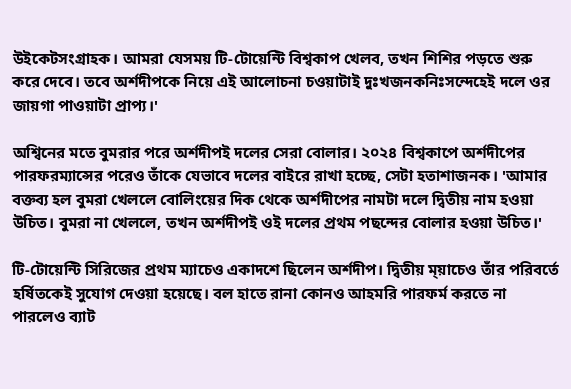উইকেটসংগ্রাহক। আমরা যেসময় টি-টোয়েন্টি বিশ্বকাপ খেলব, তখন শিশির পড়তে শুরু করে দেবে। তবে অর্শদীপকে নিয়ে এই আলোচনা চওয়াটাই দুঃখজনকনিঃসন্দেহেই দলে ওর জায়গা পাওয়াটা প্রাপ্য।'

অশ্বিনের মতে বুমরার পরে অর্শদীপই দলের সেরা বোলার। ২০২৪ বিশ্বকাপে অর্শদীপের পারফরম্যান্সের পরেও তাঁকে যেভাবে দলের বাইরে রাখা হচ্ছে, সেটা হতাশাজনক। 'আমার বক্তব্য হল বুমরা খেললে বোলিংয়ের দিক থেকে অর্শদীপের নামটা দলে দ্বিতীয় নাম হওয়া উচিত। বুমরা না খেললে, তখন অর্শদীপই ওই দলের প্রথম পছন্দের বোলার হওয়া উচিত।'

টি-টোয়েন্টি সিরিজের প্রথম ম্যাচেও একাদশে ছিলেন অর্শদীপ। দ্বিতীয় ম্য়াচেও তাঁর পরিবর্তে হর্ষিতকেই সুযোগ দেওয়া হয়েছে। বল হাতে রানা কোনও আহমরি পারফর্ম করতে না পারলেও ব্যাট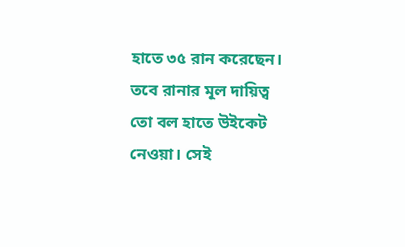হাতে ৩৫ রান করেছেন। তবে রানার মূল দায়িত্ব তো বল হাতে উইকেট নেওয়া। সেই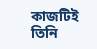কাজটিই তিনি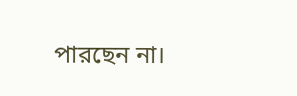পারছেন না।